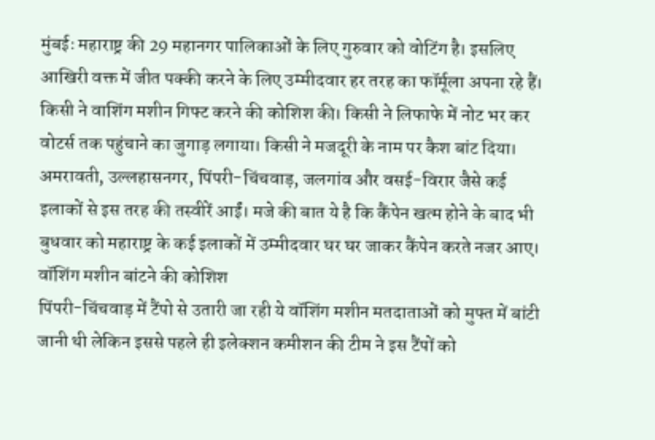मुंबईः महाराष्ट्र की 29 महानगर पालिकाओं के लिए गुरुवार को वोटिंग है। इसलिए आखिरी वक्त में जीत पक्की करने के लिए उम्मीदवार हर तरह का फॉर्मूला अपना रहे हैं। किसी ने वाशिंग मशीन गिफ्ट करने की कोशिश की। किसी ने लिफाफे में नोट भर कर वोटर्स तक पहुंचाने का जुगाड़ लगाया। किसी ने मजदूरी के नाम पर कैश बांट दिया। अमरावती, उल्लहासनगर, पिंपरी-चिंचवाड़, जलगांव और वसई-विरार जैसे कई इलाकों से इस तरह की तस्वीरें आईं। मजे की बात ये है कि कैंपेन खत्म होने के बाद भी बुधवार को महाराष्ट्र के कई इलाकों में उम्मीदवार घर घर जाकर कैंपेन करते नजर आए।
वॉशिंग मशीन बांटने की कोशिश
पिंपरी-चिंचवाड़ में टैंपो से उतारी जा रही ये वॉशिंग मशीन मतदाताओं को मुफ्त में बांटी जानी थी लेकिन इससे पहले ही इलेक्शन कमीशन की टीम ने इस टैंपों को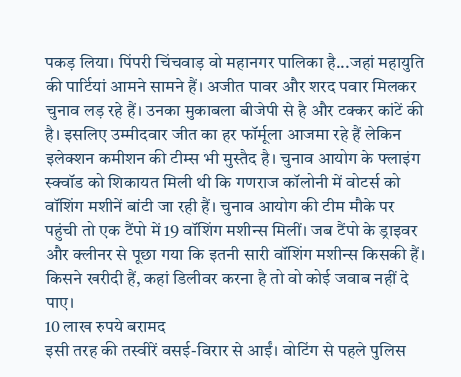पकड़ लिया। पिंपरी चिंचवाड़ वो महानगर पालिका है...जहां महायुति की पार्टियां आमने सामने हैं। अजीत पावर और शरद पवार मिलकर चुनाव लड़ रहे हैं। उनका मुकाबला बीजेपी से है और टक्कर कांटें की है। इसलिए उम्मीदवार जीत का हर फॉर्मूला आजमा रहे हैं लेकिन इलेक्शन कमीशन की टीम्स भी मुस्तैद है। चुनाव आयोग के फ्लाइंग स्क्वॉड को शिकायत मिली थी कि गणराज कॉलोनी में वोटर्स को वॉशिंग मशीनें बांटी जा रही हैं। चुनाव आयोग की टीम मौके पर पहुंची तो एक टैंपो में 19 वॉशिंग मशीन्स मिलीं। जब टैंपो के ड्राइवर और क्लीनर से पूछा गया कि इतनी सारी वॉशिंग मशीन्स किसकी हैं। किसने खरीदी हैं, कहां डिलीवर करना है तो वो कोई जवाब नहीं दे पाए।
10 लाख रुपये बरामद
इसी तरह की तस्वीरें वसई-विरार से आईं। वोटिंग से पहले पुलिस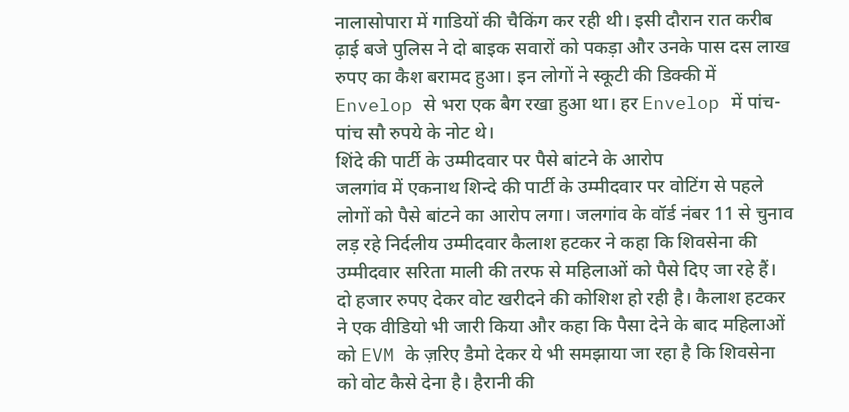नालासोपारा में गाडियों की चैकिंग कर रही थी। इसी दौरान रात करीब ढ़ाई बजे पुलिस ने दो बाइक सवारों को पकड़ा और उनके पास दस लाख रुपए का कैश बरामद हुआ। इन लोगों ने स्कूटी की डिक्की में Envelop से भरा एक बैग रखा हुआ था। हर Envelop में पांच-पांच सौ रुपये के नोट थे।
शिंदे की पार्टी के उम्मीदवार पर पैसे बांटने के आरोप
जलगांव में एकनाथ शिन्दे की पार्टी के उम्मीदवार पर वोटिंग से पहले लोगों को पैसे बांटने का आरोप लगा। जलगांव के वॉर्ड नंबर 11 से चुनाव लड़ रहे निर्दलीय उम्मीदवार कैलाश हटकर ने कहा कि शिवसेना की उम्मीदवार सरिता माली की तरफ से महिलाओं को पैसे दिए जा रहे हैं। दो हजार रुपए देकर वोट खरीदने की कोशिश हो रही है। कैलाश हटकर ने एक वीडियो भी जारी किया और कहा कि पैसा देने के बाद महिलाओं को EVM के ज़रिए डैमो देकर ये भी समझाया जा रहा है कि शिवसेना को वोट कैसे देना है। हैरानी की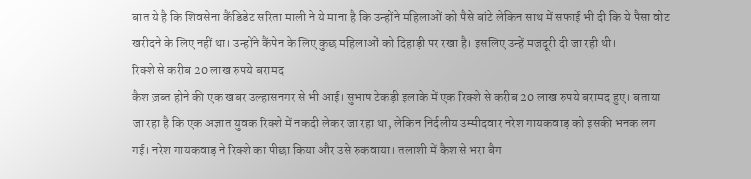बात ये है कि शिवसेना कैंडिडेट सरिता माली ने ये माना है कि उन्होंने महिलाओं को पैसे बांटे लेकिन साथ में सफाई भी दी कि ये पैसा वोट खरीदने के लिए नहीं था। उन्होंने कैंपेन के लिए कुछ महिलाओं को दिहाड़ी पर रखा है। इसलिए उन्हें मजदूरी दी जा रही थी।
रिक्शे से करीब 20 लाख रुपये बरामद
कैश ज़ब्त होने की एक खबर उल्हासनगर से भी आई। सुभाष टेकड़ी इलाके में एक रिक्शे से करीब 20 लाख रुपये बरामद हुए। बताया जा रहा है कि एक अज्ञात युवक रिक्शे में नकदी लेकर जा रहा था, लेकिन निर्दलीय उम्मीदवार नरेश गायकवाड़ को इसकी भनक लग गई। नरेश गायकवाड़ ने रिक्शे का पीछा किया और उसे रुकवाया। तलाशी में कैश से भरा बैग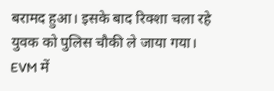बरामद हुआ। इसके बाद रिक्शा चला रहे युवक को पुलिस चौकी ले जाया गया।
EVM में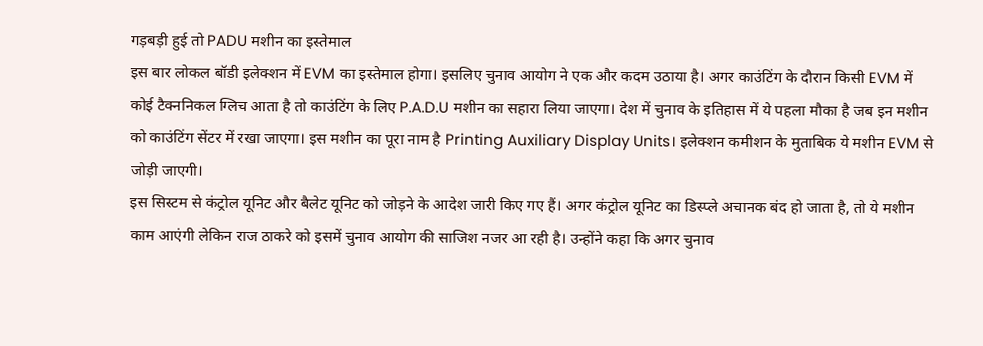गड़बड़ी हुई तो PADU मशीन का इस्तेमाल
इस बार लोकल बॉडी इलेक्शन में EVM का इस्तेमाल होगा। इसलिए चुनाव आयोग ने एक और कदम उठाया है। अगर काउंटिंग के दौरान किसी EVM में कोई टैक्ननिकल ग्लिच आता है तो काउंटिंग के लिए P.A.D.U मशीन का सहारा लिया जाएगा। देश में चुनाव के इतिहास में ये पहला मौका है जब इन मशीन को काउंटिंग सेंटर में रखा जाएगा। इस मशीन का पूरा नाम है Printing Auxiliary Display Units। इलेक्शन कमीशन के मुताबिक ये मशीन EVM से जोड़ी जाएगी।
इस सिस्टम से कंट्रोल यूनिट और बैलेट यूनिट को जोड़ने के आदेश जारी किए गए हैं। अगर कंट्रोल यूनिट का डिस्प्ले अचानक बंद हो जाता है, तो ये मशीन काम आएंगी लेकिन राज ठाकरे को इसमें चुनाव आयोग की साजिश नजर आ रही है। उन्होंने कहा कि अगर चुनाव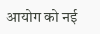आयोग को नई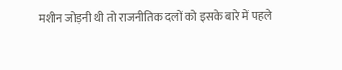मशीन जोड़नी थी तो राजनीतिक दलों को इसके बारे में पहले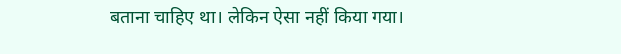बताना चाहिए था। लेकिन ऐसा नहीं किया गया।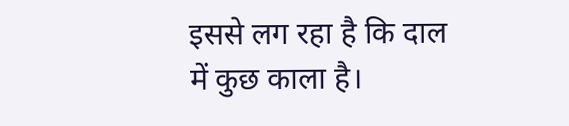इससे लग रहा है कि दाल में कुछ काला है।